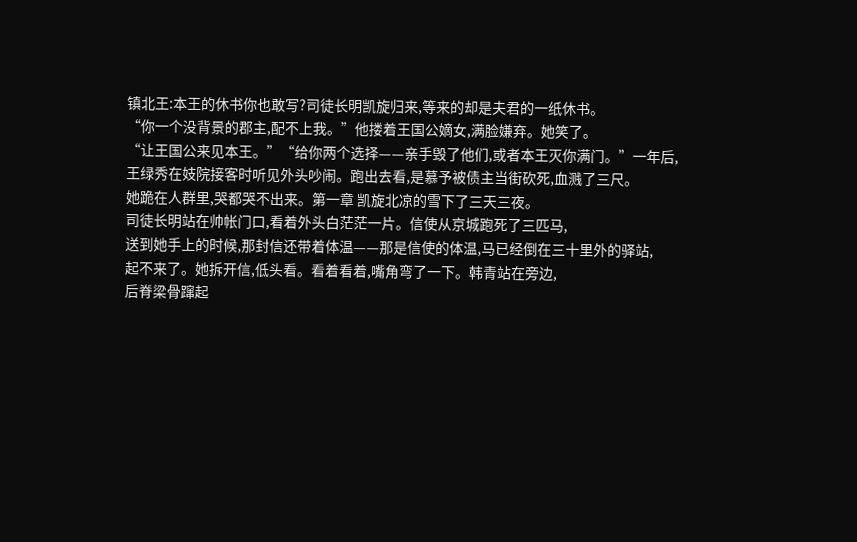镇北王:本王的休书你也敢写?司徒长明凯旋归来,等来的却是夫君的一纸休书。
“你一个没背景的郡主,配不上我。”他搂着王国公嫡女,满脸嫌弃。她笑了。
“让王国公来见本王。”“给你两个选择——亲手毁了他们,或者本王灭你满门。”一年后,
王绿秀在妓院接客时听见外头吵闹。跑出去看,是慕予被债主当街砍死,血溅了三尺。
她跪在人群里,哭都哭不出来。第一章 凯旋北凉的雪下了三天三夜。
司徒长明站在帅帐门口,看着外头白茫茫一片。信使从京城跑死了三匹马,
送到她手上的时候,那封信还带着体温——那是信使的体温,马已经倒在三十里外的驿站,
起不来了。她拆开信,低头看。看着看着,嘴角弯了一下。韩青站在旁边,
后脊梁骨蹿起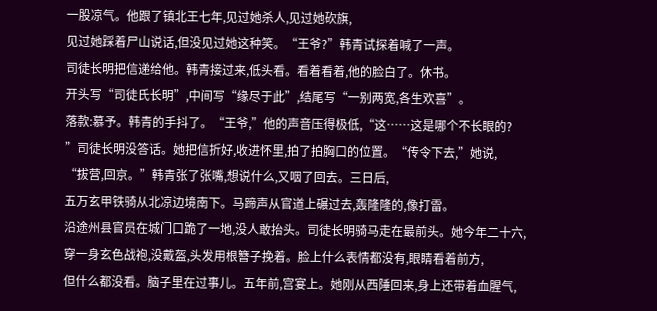一股凉气。他跟了镇北王七年,见过她杀人,见过她砍旗,
见过她踩着尸山说话,但没见过她这种笑。“王爷?”韩青试探着喊了一声。
司徒长明把信递给他。韩青接过来,低头看。看着看着,他的脸白了。休书。
开头写“司徒氏长明”,中间写“缘尽于此”,结尾写“一别两宽,各生欢喜”。
落款:慕予。韩青的手抖了。“王爷,”他的声音压得极低,“这……这是哪个不长眼的?
”司徒长明没答话。她把信折好,收进怀里,拍了拍胸口的位置。“传令下去,”她说,
“拔营,回京。”韩青张了张嘴,想说什么,又咽了回去。三日后,
五万玄甲铁骑从北凉边境南下。马蹄声从官道上碾过去,轰隆隆的,像打雷。
沿途州县官员在城门口跪了一地,没人敢抬头。司徒长明骑马走在最前头。她今年二十六,
穿一身玄色战袍,没戴盔,头发用根簪子挽着。脸上什么表情都没有,眼睛看着前方,
但什么都没看。脑子里在过事儿。五年前,宫宴上。她刚从西陲回来,身上还带着血腥气,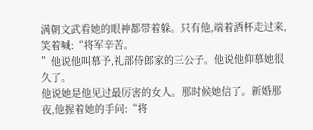满朝文武看她的眼神都带着躲。只有他,端着酒杯走过来,笑着喊:“将军辛苦。
”他说他叫慕予,礼部侍郎家的三公子。他说他仰慕她很久了。
他说她是他见过最厉害的女人。那时候她信了。新婚那夜,他握着她的手问:“将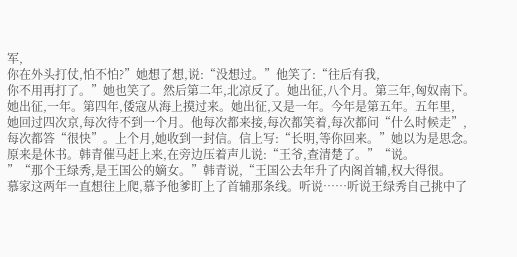军,
你在外头打仗,怕不怕?”她想了想,说:“没想过。”他笑了:“往后有我,
你不用再打了。”她也笑了。然后第二年,北凉反了。她出征,八个月。第三年,匈奴南下。
她出征,一年。第四年,倭寇从海上摸过来。她出征,又是一年。今年是第五年。五年里,
她回过四次京,每次待不到一个月。他每次都来接,每次都笑着,每次都问“什么时候走”,
每次都答“很快”。上个月,她收到一封信。信上写:“长明,等你回来。”她以为是思念。
原来是休书。韩青催马赶上来,在旁边压着声儿说:“王爷,查清楚了。”“说。
”“那个王绿秀,是王国公的嫡女。”韩青说,“王国公去年升了内阁首辅,权大得很。
慕家这两年一直想往上爬,慕予他爹盯上了首辅那条线。听说……听说王绿秀自己挑中了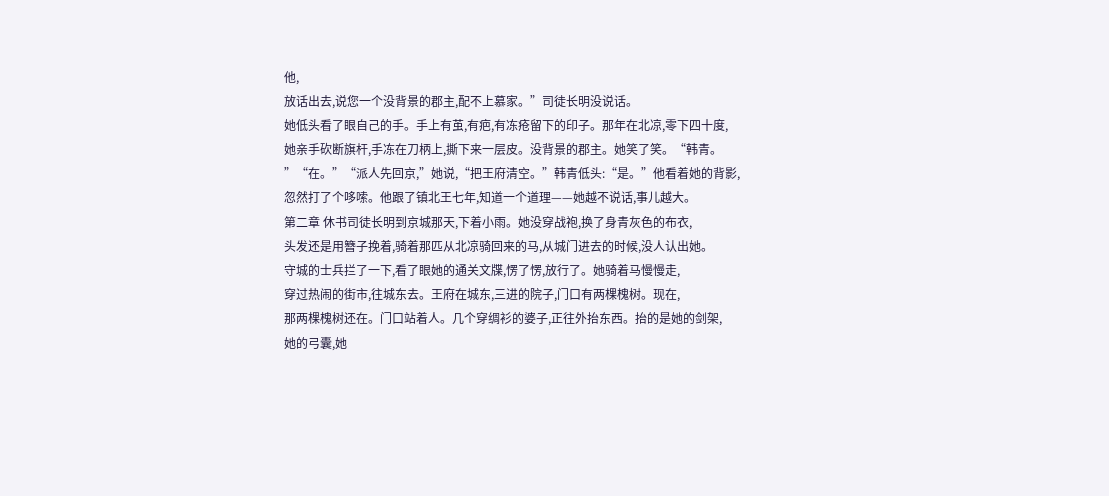他,
放话出去,说您一个没背景的郡主,配不上慕家。”司徒长明没说话。
她低头看了眼自己的手。手上有茧,有疤,有冻疮留下的印子。那年在北凉,零下四十度,
她亲手砍断旗杆,手冻在刀柄上,撕下来一层皮。没背景的郡主。她笑了笑。“韩青。
”“在。”“派人先回京,”她说,“把王府清空。”韩青低头:“是。”他看着她的背影,
忽然打了个哆嗦。他跟了镇北王七年,知道一个道理——她越不说话,事儿越大。
第二章 休书司徒长明到京城那天,下着小雨。她没穿战袍,换了身青灰色的布衣,
头发还是用簪子挽着,骑着那匹从北凉骑回来的马,从城门进去的时候,没人认出她。
守城的士兵拦了一下,看了眼她的通关文牒,愣了愣,放行了。她骑着马慢慢走,
穿过热闹的街市,往城东去。王府在城东,三进的院子,门口有两棵槐树。现在,
那两棵槐树还在。门口站着人。几个穿绸衫的婆子,正往外抬东西。抬的是她的剑架,
她的弓囊,她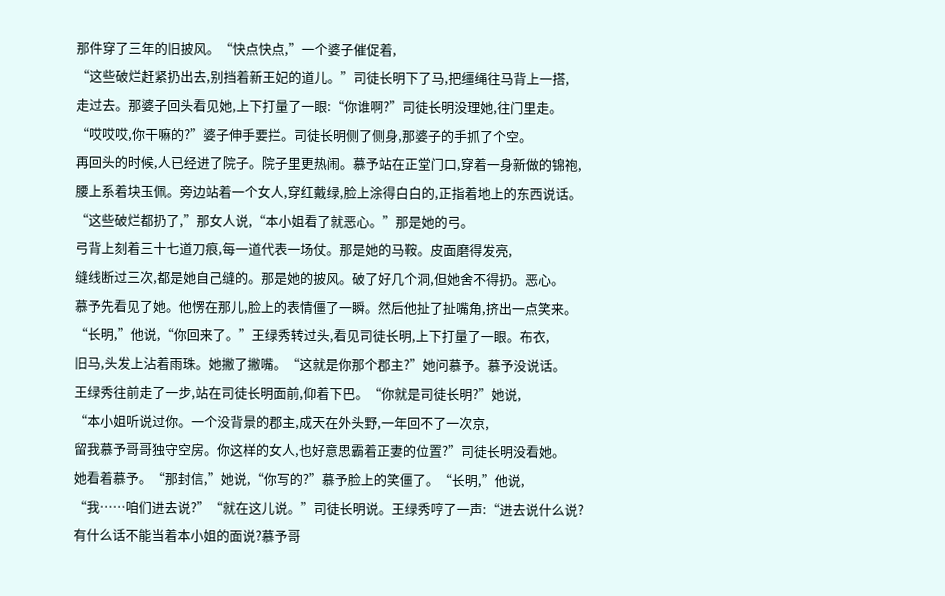那件穿了三年的旧披风。“快点快点,”一个婆子催促着,
“这些破烂赶紧扔出去,别挡着新王妃的道儿。”司徒长明下了马,把缰绳往马背上一搭,
走过去。那婆子回头看见她,上下打量了一眼:“你谁啊?”司徒长明没理她,往门里走。
“哎哎哎,你干嘛的?”婆子伸手要拦。司徒长明侧了侧身,那婆子的手抓了个空。
再回头的时候,人已经进了院子。院子里更热闹。慕予站在正堂门口,穿着一身新做的锦袍,
腰上系着块玉佩。旁边站着一个女人,穿红戴绿,脸上涂得白白的,正指着地上的东西说话。
“这些破烂都扔了,”那女人说,“本小姐看了就恶心。”那是她的弓。
弓背上刻着三十七道刀痕,每一道代表一场仗。那是她的马鞍。皮面磨得发亮,
缝线断过三次,都是她自己缝的。那是她的披风。破了好几个洞,但她舍不得扔。恶心。
慕予先看见了她。他愣在那儿,脸上的表情僵了一瞬。然后他扯了扯嘴角,挤出一点笑来。
“长明,”他说,“你回来了。”王绿秀转过头,看见司徒长明,上下打量了一眼。布衣,
旧马,头发上沾着雨珠。她撇了撇嘴。“这就是你那个郡主?”她问慕予。慕予没说话。
王绿秀往前走了一步,站在司徒长明面前,仰着下巴。“你就是司徒长明?”她说,
“本小姐听说过你。一个没背景的郡主,成天在外头野,一年回不了一次京,
留我慕予哥哥独守空房。你这样的女人,也好意思霸着正妻的位置?”司徒长明没看她。
她看着慕予。“那封信,”她说,“你写的?”慕予脸上的笑僵了。“长明,”他说,
“我……咱们进去说?”“就在这儿说。”司徒长明说。王绿秀哼了一声:“进去说什么说?
有什么话不能当着本小姐的面说?慕予哥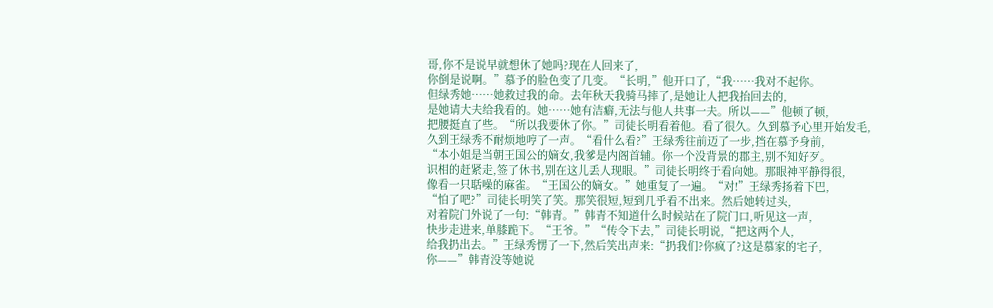哥,你不是说早就想休了她吗?现在人回来了,
你倒是说啊。”慕予的脸色变了几变。“长明,”他开口了,“我……我对不起你。
但绿秀她……她救过我的命。去年秋天我骑马摔了,是她让人把我抬回去的,
是她请大夫给我看的。她……她有洁癖,无法与他人共事一夫。所以——”他顿了顿,
把腰挺直了些。“所以我要休了你。”司徒长明看着他。看了很久。久到慕予心里开始发毛,
久到王绿秀不耐烦地哼了一声。“看什么看?”王绿秀往前迈了一步,挡在慕予身前,
“本小姐是当朝王国公的嫡女,我爹是内阁首辅。你一个没背景的郡主,别不知好歹。
识相的赶紧走,签了休书,别在这儿丢人现眼。”司徒长明终于看向她。那眼神平静得很,
像看一只聒噪的麻雀。“王国公的嫡女。”她重复了一遍。“对!”王绿秀扬着下巴,
“怕了吧?”司徒长明笑了笑。那笑很短,短到几乎看不出来。然后她转过头,
对着院门外说了一句:“韩青。”韩青不知道什么时候站在了院门口,听见这一声,
快步走进来,单膝跪下。“王爷。”“传令下去,”司徒长明说,“把这两个人,
给我扔出去。”王绿秀愣了一下,然后笑出声来:“扔我们?你疯了?这是慕家的宅子,
你——”韩青没等她说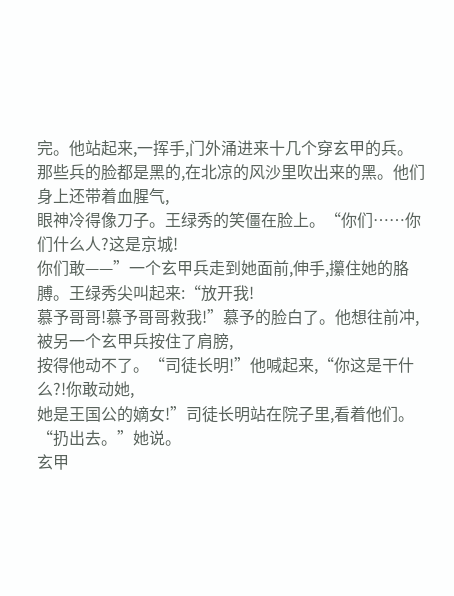完。他站起来,一挥手,门外涌进来十几个穿玄甲的兵。
那些兵的脸都是黑的,在北凉的风沙里吹出来的黑。他们身上还带着血腥气,
眼神冷得像刀子。王绿秀的笑僵在脸上。“你们……你们什么人?这是京城!
你们敢——”一个玄甲兵走到她面前,伸手,攥住她的胳膊。王绿秀尖叫起来:“放开我!
慕予哥哥!慕予哥哥救我!”慕予的脸白了。他想往前冲,被另一个玄甲兵按住了肩膀,
按得他动不了。“司徒长明!”他喊起来,“你这是干什么?!你敢动她,
她是王国公的嫡女!”司徒长明站在院子里,看着他们。“扔出去。”她说。
玄甲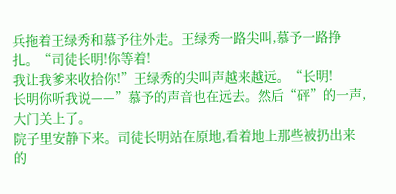兵拖着王绿秀和慕予往外走。王绿秀一路尖叫,慕予一路挣扎。“司徒长明!你等着!
我让我爹来收拾你!”王绿秀的尖叫声越来越远。“长明!
长明你听我说——”慕予的声音也在远去。然后“砰”的一声,大门关上了。
院子里安静下来。司徒长明站在原地,看着地上那些被扔出来的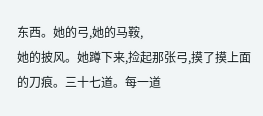东西。她的弓,她的马鞍,
她的披风。她蹲下来,捡起那张弓,摸了摸上面的刀痕。三十七道。每一道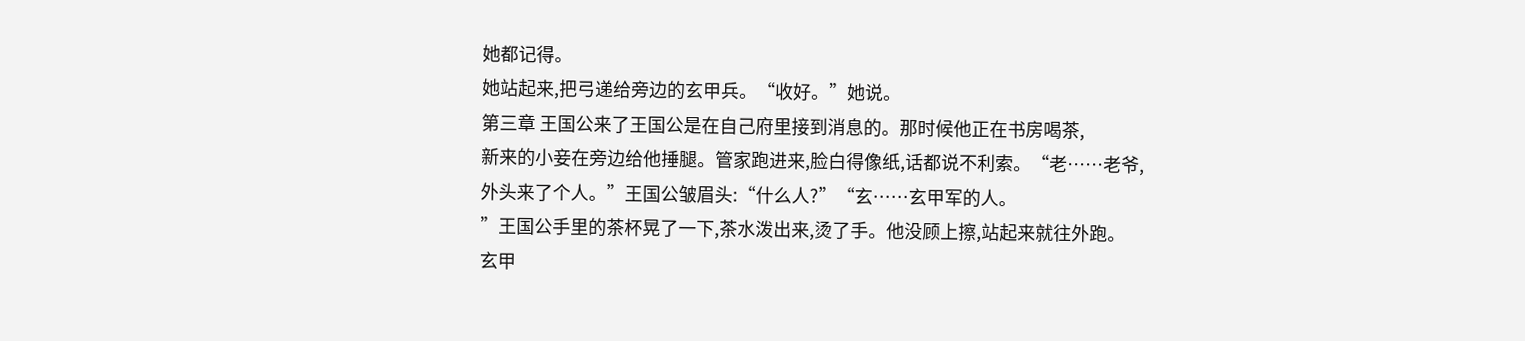她都记得。
她站起来,把弓递给旁边的玄甲兵。“收好。”她说。
第三章 王国公来了王国公是在自己府里接到消息的。那时候他正在书房喝茶,
新来的小妾在旁边给他捶腿。管家跑进来,脸白得像纸,话都说不利索。“老……老爷,
外头来了个人。”王国公皱眉头:“什么人?”“玄……玄甲军的人。
”王国公手里的茶杯晃了一下,茶水泼出来,烫了手。他没顾上擦,站起来就往外跑。
玄甲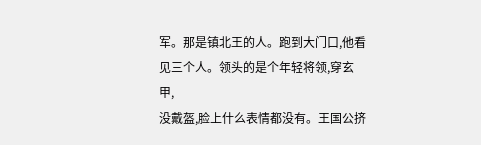军。那是镇北王的人。跑到大门口,他看见三个人。领头的是个年轻将领,穿玄甲,
没戴盔,脸上什么表情都没有。王国公挤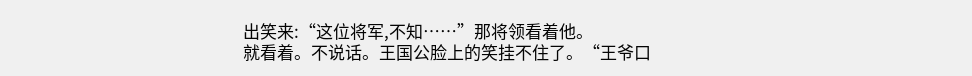出笑来:“这位将军,不知……”那将领看着他。
就看着。不说话。王国公脸上的笑挂不住了。“王爷口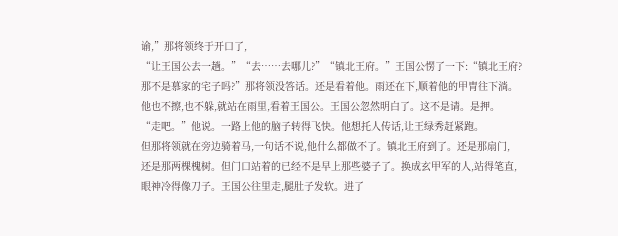谕,”那将领终于开口了,
“让王国公去一趟。”“去……去哪儿?”“镇北王府。”王国公愣了一下:“镇北王府?
那不是慕家的宅子吗?”那将领没答话。还是看着他。雨还在下,顺着他的甲胄往下淌。
他也不擦,也不躲,就站在雨里,看着王国公。王国公忽然明白了。这不是请。是押。
“走吧。”他说。一路上他的脑子转得飞快。他想托人传话,让王绿秀赶紧跑。
但那将领就在旁边骑着马,一句话不说,他什么都做不了。镇北王府到了。还是那扇门,
还是那两棵槐树。但门口站着的已经不是早上那些婆子了。换成玄甲军的人,站得笔直,
眼神冷得像刀子。王国公往里走,腿肚子发软。进了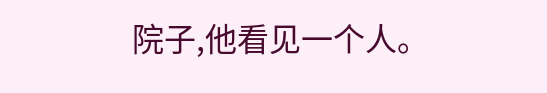院子,他看见一个人。